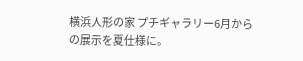横浜人形の家 プチギャラリー6月からの展示を夏仕様に。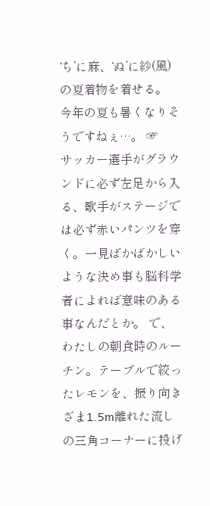‘ち’に麻、‘ぬ’に紗(風)の夏着物を着せる。 今年の夏も暑くなりそうですねぇ…。 ☞
サッカー選手がグラウンドに必ず左足から入る、歌手がステージでは必ず赤いパンツを穿く。一見ばかばかしいような決め事も脳科学者によれば意味のある事なんだとか。 で、わたしの朝食時のルーチン。テーブルで絞ったレモンを、振り向きざま1.5m離れた流しの三角コーナーに投げ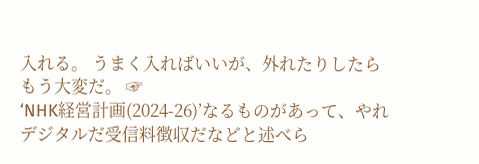入れる。 うまく入ればいいが、外れたりしたらもう大変だ。 ☞
‘NHK経営計画(2024-26)’なるものがあって、やれデジタルだ受信料徴収だなどと述べら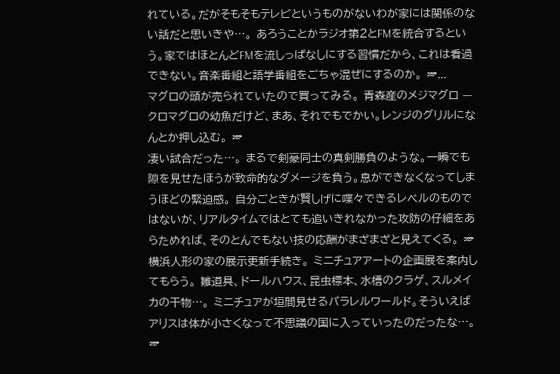れている。だがそもそもテレビというものがないわが家には関係のない話だと思いきや…。 あろうことかラジオ第2とFMを統合するという。家ではほとんどFMを流しっぱなしにする習慣だから、これは看過できない。音楽番組と語学番組をごちゃ混ぜにするのか。 ☞...
マグロの頭が売られていたので買ってみる。 青森産のメジマグロ — クロマグロの幼魚だけど、まあ、それでもでかい。レンジのグリルになんとか押し込む。 ☞
凄い試合だった…。 まるで剣豪同士の真剣勝負のような。一瞬でも隙を見せたほうが致命的なダメージを負う。息ができなくなってしまうほどの緊迫感。 自分ごときが賢しげに喋々できるレベルのものではないが、リアルタイムではとても追いきれなかった攻防の仔細をあらためれば、そのとんでもない技の応酬がまざまざと見えてくる。 ☞
横浜人形の家の展示更新手続き。 ミニチュアアートの企画展を案内してもらう。 雛道具、ドールハウス、昆虫標本、水槽のクラゲ、スルメイカの干物…。 ミニチュアが垣間見せるパラレルワールド。そういえばアリスは体が小さくなって不思議の国に入っていったのだったな…。 ☞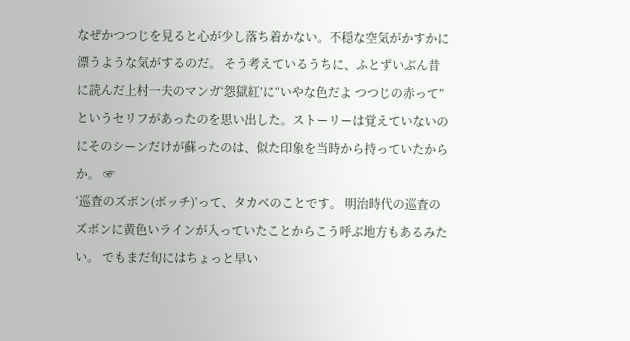なぜかつつじを見ると心が少し落ち着かない。不穏な空気がかすかに漂うような気がするのだ。 そう考えているうちに、ふとずいぶん昔に読んだ上村一夫のマンガ‘怨獄紅’に“いやな色だよ つつじの赤って”というセリフがあったのを思い出した。ストーリーは覚えていないのにそのシーンだけが蘇ったのは、似た印象を当時から持っていたからか。 ☞
‘巡査のズボン(ボッチ)’って、タカベのことです。 明治時代の巡査のズボンに黄色いラインが入っていたことからこう呼ぶ地方もあるみたい。 でもまだ旬にはちょっと早い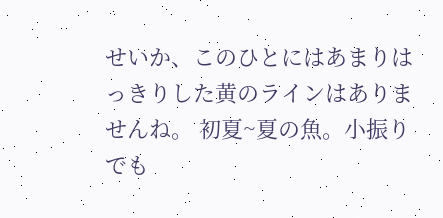せいか、このひとにはあまりはっきりした黄のラインはありませんね。 初夏~夏の魚。小振りでも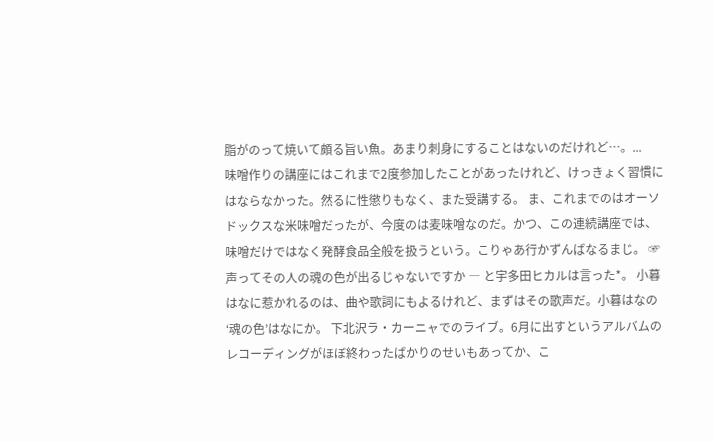脂がのって焼いて頗る旨い魚。あまり刺身にすることはないのだけれど…。...
味噌作りの講座にはこれまで2度参加したことがあったけれど、けっきょく習慣にはならなかった。然るに性懲りもなく、また受講する。 ま、これまでのはオーソドックスな米味噌だったが、今度のは麦味噌なのだ。かつ、この連続講座では、味噌だけではなく発酵食品全般を扱うという。こりゃあ行かずんばなるまじ。 ☞
声ってその人の魂の色が出るじゃないですか ― と宇多田ヒカルは言った*。 小暮はなに惹かれるのは、曲や歌詞にもよるけれど、まずはその歌声だ。小暮はなの‘魂の色’はなにか。 下北沢ラ・カーニャでのライブ。6月に出すというアルバムのレコーディングがほぼ終わったばかりのせいもあってか、こ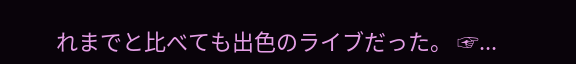れまでと比べても出色のライブだった。 ☞...